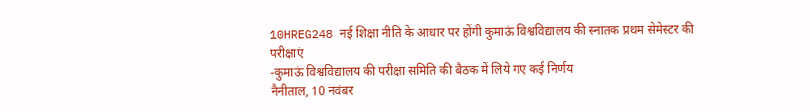10HREG248 नई शिक्षा नीति के आधार पर होंगी कुमाऊं विश्वविद्यालय की स्नातक प्रथम सेमेस्टर की परीक्षाएं
-कुमाऊं विश्वविद्यालय की परीक्षा समिति की बैठक में लिये गए कई निर्णय
नैनीताल, 10 नवंबर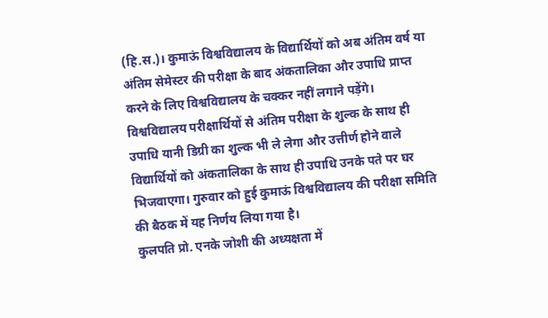(हि.स.)। कुमाऊं विश्वविद्यालय के विद्यार्थियों को अब अंतिम वर्ष या अंतिम सेमेस्टर की परीक्षा के बाद अंकतालिका और उपाधि प्राप्त करने के लिए विश्वविद्यालय के चक्कर नहीं लगाने पड़ेंगे। विश्वविद्यालय परीक्षार्थियों से अंतिम परीक्षा के शुल्क के साथ ही उपाधि यानी डिग्री का शुल्क भी ले लेगा और उत्तीर्ण होने वाले विद्यार्थियों को अंकतालिका के साथ ही उपाधि उनके पते पर घर भिजवाएगा। गुरुवार को हुई कुमाऊं विश्वविद्यालय की परीक्षा समिति की बैठक में यह निर्णय लिया गया है।
कुलपति प्रो. एनके जोशी की अध्यक्षता में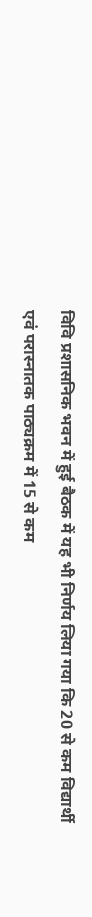विवि प्रशासनिक भवन में हुई बैठक में यह भी निर्णय लिया गया कि 20 से कम विद्यार्थी एवं परास्नातक पाठ्यक्रम में 15 से कम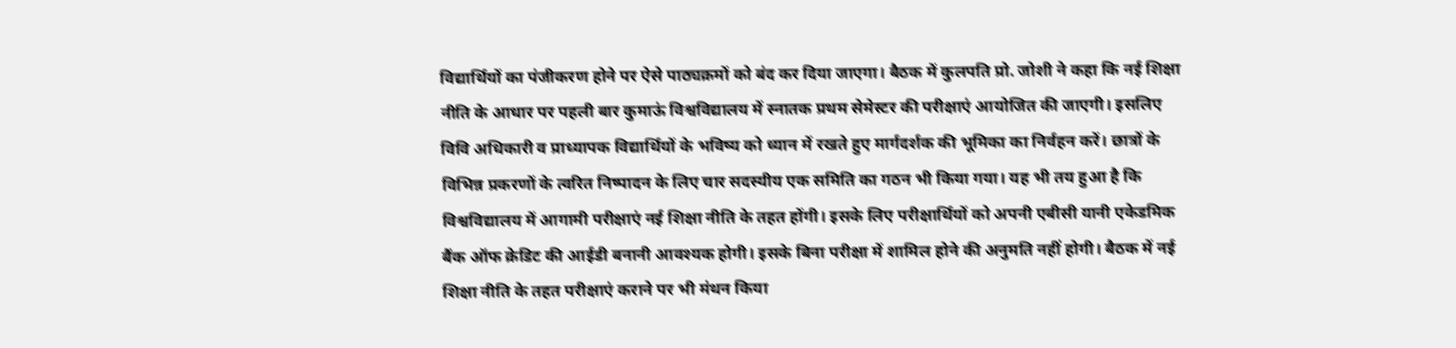विद्यार्थियों का पंजीकरण होने पर ऐसे पाठ्यक्रमों को बंद कर दिया जाएगा। बैठक में कुलपति प्रो. जोशी ने कहा कि नई शिक्षा नीति के आधार पर पहली बार कुमाऊं विश्वविद्यालय में स्नातक प्रथम सेमेस्टर की परीक्षाएं आयोजित की जाएगी। इसलिए विवि अधिकारी व प्राध्यापक विद्यार्थियों के भविष्य को ध्यान में रखते हुए मार्गदर्शक की भूमिका का निर्वहन करें। छात्रों के विभिन्न प्रकरणों के त्वरित निष्पादन के लिए चार सदस्यीय एक समिति का गठन भी किया गया। यह भी तय हुआ है कि विश्वविद्यालय में आगामी परीक्षाएं नई शिक्षा नीति के तहत होंगी। इसके लिए परीक्षार्थियों को अपनी एबीसी यानी एकेडमिक बैंक ऑफ क्रेडिट की आईडी बनानी आवश्यक होगी। इसके बिना परीक्षा में शामिल होने की अनुमति नहीं होगी। बैठक में नई शिक्षा नीति के तहत परीक्षाएं कराने पर भी मंथन किया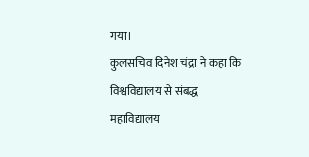गया।
कुलसचिव दिनेश चंद्रा ने कहा कि विश्वविद्यालय से संबद्ध महाविद्यालय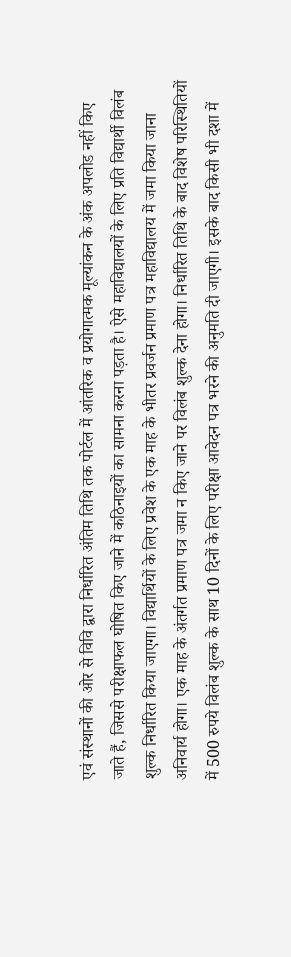एवं संस्थानों की ओर से विवि द्वारा निर्धारित अंतिम तिथि तक पोर्टल में आंतरिक व प्रयोगात्मक मूल्यांकन के अंक अपलोड नहीं किए जाते हैं, जिससे परीक्षाफल घोषित किए जाने में कठिनाइयों का सामना करना पड़ता है। ऐसे महाविद्यालयों के लिए प्रति विद्यार्थी विलंब शुल्क निर्धारित किया जाएगा। विद्यार्थियों के लिए प्रवेश के एक माह के भीतर प्रवर्जन प्रमाण पत्र महाविद्यालय में जमा किया जाना अनिवार्य होगा। एक माह के अंतर्गत प्रमाण पत्र जमा न किए जाने पर विलंब शुल्क देना होगा। निर्धारित तिथि के बाद विशेष परिस्थितियों में 500 रुपये विलंब शुल्क के साथ 10 दिनों के लिए परीक्षा आवेदन पत्र भरने की अनुमति दी जाएगी। इसके बाद किसी भी दशा में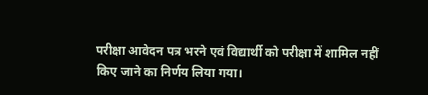परीक्षा आवेदन पत्र भरने एवं विद्यार्थी को परीक्षा में शामिल नहीं किए जाने का निर्णय लिया गया।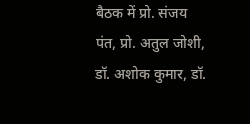बैठक में प्रो. संजय पंत, प्रो. अतुल जोशी, डॉ. अशोक कुमार, डॉ.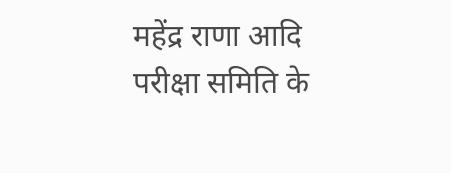महेंद्र राणा आदि परीक्षा समिति के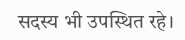सदस्य भी उपस्थित रहे।